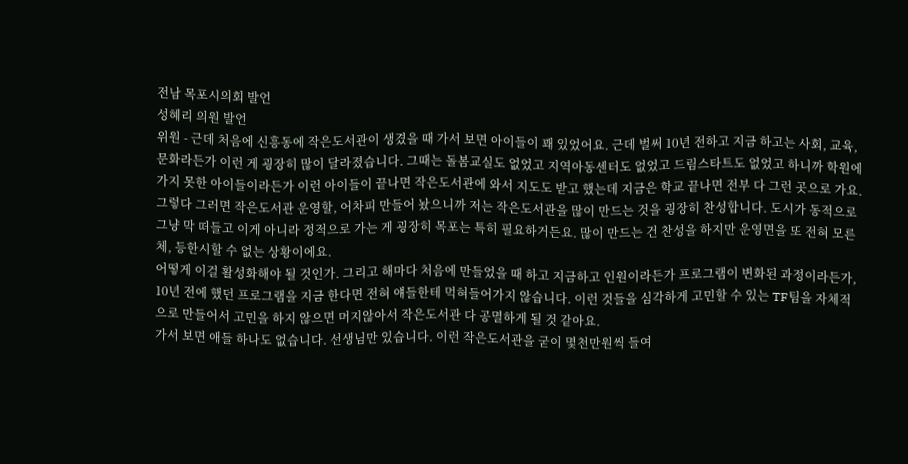전남 목포시의회 발언
성혜리 의원 발언
위원 - 근데 처음에 신흥동에 작은도서관이 생겼을 때 가서 보면 아이들이 꽤 있었어요. 근데 벌써 10년 전하고 지금 하고는 사회, 교육, 문화라든가 이런 게 굉장히 많이 달라졌습니다. 그때는 돌봄교실도 없었고 지역아동센터도 없었고 드림스타트도 없었고 하니까 학원에 가지 못한 아이들이라든가 이런 아이들이 끝나면 작은도서관에 와서 지도도 받고 했는데 지금은 학교 끝나면 전부 다 그런 곳으로 가요.
그렇다 그러면 작은도서관 운영할, 어차피 만들어 놨으니까 저는 작은도서관을 많이 만드는 것을 굉장히 찬성합니다. 도시가 동적으로 그냥 막 떠들고 이게 아니라 정적으로 가는 게 굉장히 목포는 특히 필요하거든요. 많이 만드는 건 찬성을 하지만 운영면을 또 전혀 모른 체, 등한시할 수 없는 상황이에요.
어떻게 이걸 활성화해야 될 것인가. 그리고 해마다 처음에 만들었을 때 하고 지금하고 인원이라든가 프로그램이 변화된 과정이라든가, 10년 전에 했던 프로그램을 지금 한다면 전혀 얘들한테 먹혀들어가지 않습니다. 이런 것들을 심각하게 고민할 수 있는 TF팀을 자체적으로 만들어서 고민을 하지 않으면 머지않아서 작은도서관 다 공멸하게 될 것 같아요.
가서 보면 애들 하나도 없습니다. 선생님만 있습니다. 이런 작은도서관을 굳이 몇천만원씩 들여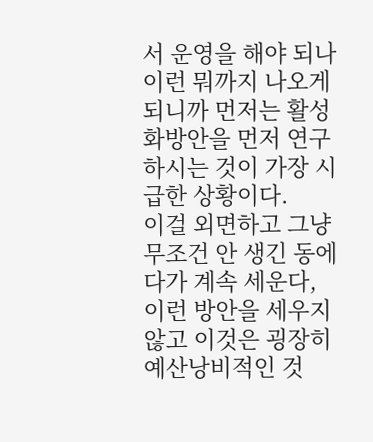서 운영을 해야 되나 이런 뭐까지 나오게 되니까 먼저는 활성화방안을 먼저 연구하시는 것이 가장 시급한 상황이다.
이걸 외면하고 그냥 무조건 안 생긴 동에다가 계속 세운다, 이런 방안을 세우지 않고 이것은 굉장히 예산낭비적인 것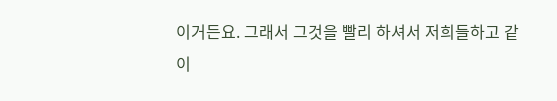이거든요. 그래서 그것을 빨리 하셔서 저희들하고 같이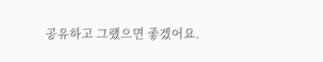공유하고 그랬으면 좋겠어요.